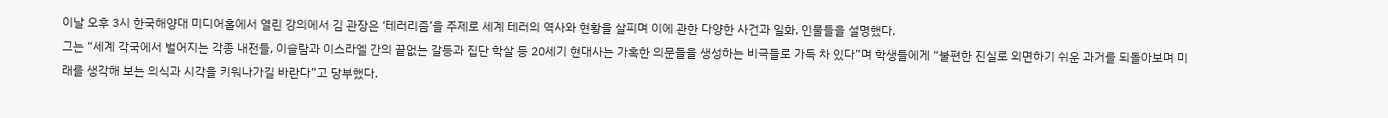이날 오후 3시 한국해양대 미디어홀에서 열린 강의에서 김 관장은 ‘테러리즘’을 주제로 세계 테러의 역사와 현황을 살피며 이에 관한 다양한 사건과 일화, 인물들을 설명했다.
그는 “세계 각국에서 벌어지는 각종 내전들, 이슬람과 이스라엘 간의 끝없는 갈등과 집단 학살 등 20세기 현대사는 가혹한 의문들을 생성하는 비극들로 가득 차 있다”며 학생들에게 “불편한 진실로 외면하기 쉬운 과거를 되돌아보며 미래를 생각해 보는 의식과 시각을 키워나가길 바란다”고 당부했다.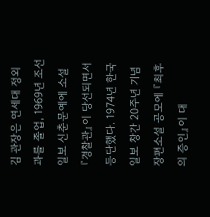김 관장은 연세대 정외과를 졸업, 1969년 조선일보 신춘문예에 소설 『경찰관』이 당선되면서 등단했다. 1974년 한국일보 창간 20주년 기념 장편소설 공모에 『최후의 증인』이 대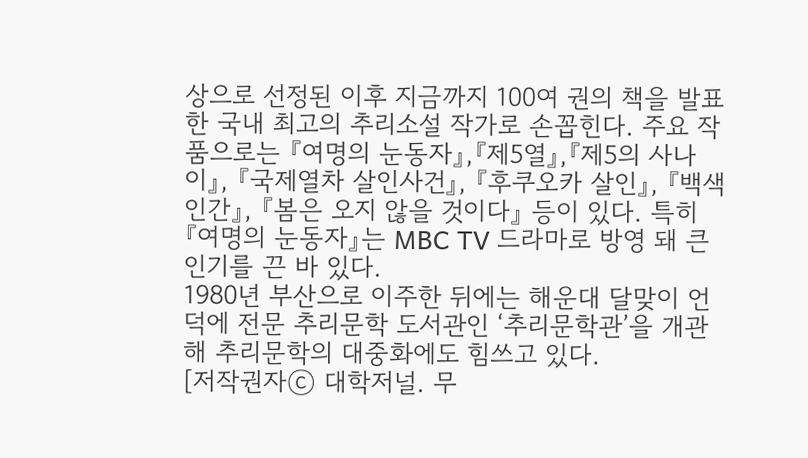상으로 선정된 이후 지금까지 100여 권의 책을 발표한 국내 최고의 추리소설 작가로 손꼽힌다. 주요 작품으로는 『여명의 눈동자』,『제5열』,『제5의 사나이』, 『국제열차 살인사건』, 『후쿠오카 살인』, 『백색 인간』, 『봄은 오지 않을 것이다』 등이 있다. 특히 『여명의 눈동자』는 MBC TV 드라마로 방영 돼 큰 인기를 끈 바 있다.
1980년 부산으로 이주한 뒤에는 해운대 달맞이 언덕에 전문 추리문학 도서관인 ‘추리문학관’을 개관해 추리문학의 대중화에도 힘쓰고 있다.
[저작권자ⓒ 대학저널. 무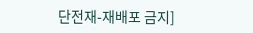단전재-재배포 금지]